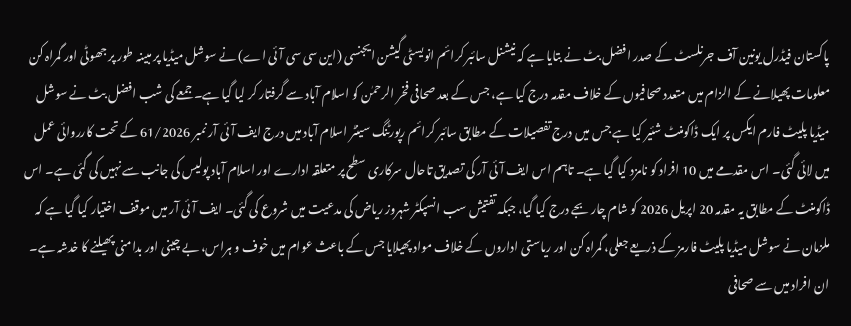پاکستان فیڈرل یونین آف جرنلسٹ کے صدر افضل بٹ نے بتایا ہے کہ نیشنل سائبر کرائم انویسٹی گیشن ایجنسی (این سی سی آئی اے) نے سوشل میڈیا پر مبینہ طور پر جھوٹی اور گمراہ کن معلومات پھیلانے کے الزام میں متعدد صحافیوں کے خلاف مقدمہ درج کیا ہے، جس کے بعد صحافی فخر الرحمٰن کو اسلام آباد سے گرفتار کر لیا گیا ہے۔ جمعے کی شب افضل بٹ نے سوشل میڈیا پلیٹ فارم ایکس پر ایک ڈاکومنٹ شئیر کیا ہے جس میں درج تفصیلات کے مطابق سائبر کرائم رپورٹنگ سینٹر اسلام آباد میں درج ایف آئی آر نمبر 61/2026 کے تحت کارروائی عمل میں لائی گئی۔ اس مقدمے میں 10 افراد کو نامزد کیا گیا ہے۔ تاہم اس ایف آئی آر کی تصدیق تاحال سرکاری سطح پر متعلقہ ادارے اور اسلام آباد پولیس کی جانب سے نہیں کی گئی ہے۔ اس ڈاکومنٹ کے مطابق یہ مقدمہ 20 اپریل 2026 کو شام چار بجے درج کیا گیا، جبکہ تفتیش سب انسپکٹر شہروز ریاض کی مدعیت میں شروع کی گئی۔ ایف آئی آر میں موقف اختیار کیا گیا ہے کہ ملزمان نے سوشل میڈیا پلیٹ فارمز کے ذریعے جعلی، گمراہ کن اور ریاستی اداروں کے خلاف مواد پھیلایا جس کے باعث عوام میں خوف و ہراس، بے چینی اور بدامنی پھیلنے کا خدشہ ہے۔ ان افراد میں سے صحافی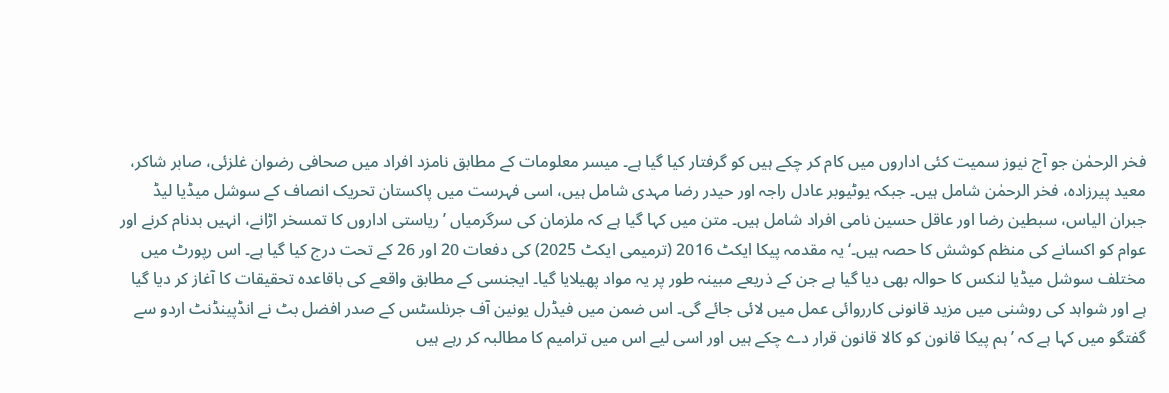فخر الرحمٰن جو آج نیوز سمیت کئی اداروں میں کام کر چکے ہیں کو گرفتار کیا گیا ہے۔ میسر معلومات کے مطابق نامزد افراد میں صحافی رضوان غلزئی، صابر شاکر، معید پیرزادہ، فخر الرحمٰن شامل ہیں۔ جبکہ یوٹیوبر عادل راجہ اور حیدر رضا مہدی شامل ہیں، اسی فہرست میں پاکستان تحریک انصاف کے سوشل میڈیا لیڈ جبران الیاس، سبطین رضا اور عاقل حسین نامی افراد شامل ہیں۔ متن میں کہا گیا ہے کہ ملزمان کی سرگرمیاں ’ریاستی اداروں کا تمسخر اڑانے، انہیں بدنام کرنے اور عوام کو اکسانے کی منظم کوشش کا حصہ ہیں۔‘ یہ مقدمہ پیکا ایکٹ 2016 (ترمیمی ایکٹ 2025) کی دفعات 20 اور 26 کے تحت درج کیا گیا ہے۔ اس رپورٹ میں مختلف سوشل میڈیا لنکس کا حوالہ بھی دیا گیا ہے جن کے ذریعے مبینہ طور پر یہ مواد پھیلایا گیا۔ ایجنسی کے مطابق واقعے کی باقاعدہ تحقیقات کا آغاز کر دیا گیا ہے اور شواہد کی روشنی میں مزید قانونی کارروائی عمل میں لائی جائے گی۔ اس ضمن میں فیڈرل یونین آف جرنلسٹس کے صدر افضل بٹ نے انڈپینڈنٹ اردو سے گفتگو میں کہا ہے کہ ’ہم پیکا قانون کو کالا قانون قرار دے چکے ہیں اور اسی لیے اس میں ترامیم کا مطالبہ کر رہے ہیں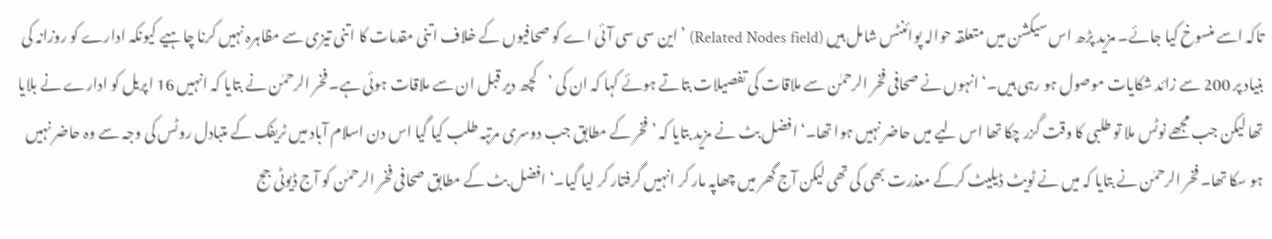تاکہ اسے منسوخ کیا جائے۔ مزید پڑھ اس سیکشن میں متعلقہ حوالہ پوائنٹس شامل ہیں (Related Nodes field) ’این سی سی آئی اے کو صحافیوں کے خلاف اتنی مقدمات کا اتنی تیزی سے مظاہرہ نہیں کرنا چاہیے کیونکہ ادارے کو روزانہ کی بنیاد پر 200 سے زائد شکایات موصول ہو رہی ہیں۔‘ انہوں نے صحافی فخر الرحمٰن سے ملاقات کی تفصیلات بتاتے ہوئے کہا کہ ان کی ’کچھ دیر قبل ان سے ملاقات ہوئی ہے۔ فخر الرحمٰن نے بتایا کہ انہیں 16 اپریل کو ادارے نے بلایا تھا لیکن جب مجھے نوٹس ملا تو طلبی کا وقت گزر چکا تھا اس لیے میں حاضر نہیں ہوا تھا۔‘ افضل بٹ نے مزید بتایا کہ ’فخر کے مطابق جب دوسری مرتبہ طلب کیا گیا اس دن اسلام آباد میں ٹریفک کے متبادل روٹس کی وجہ سے وہ حاضر نہیں ہو سکا تھا۔ فخر الرحمٰن نے بتایا کہ میں نے ٹویٹ ڈیلیٹ کرکے معذرت بھی کی تھی لیکن آج گھر میں چھاپہ مار کر انہیں گرفتار کر لیا گیا۔‘ افضل بٹ کے مطابق صحافی فخر الرحمٰن کو آج ڈیوٹی جج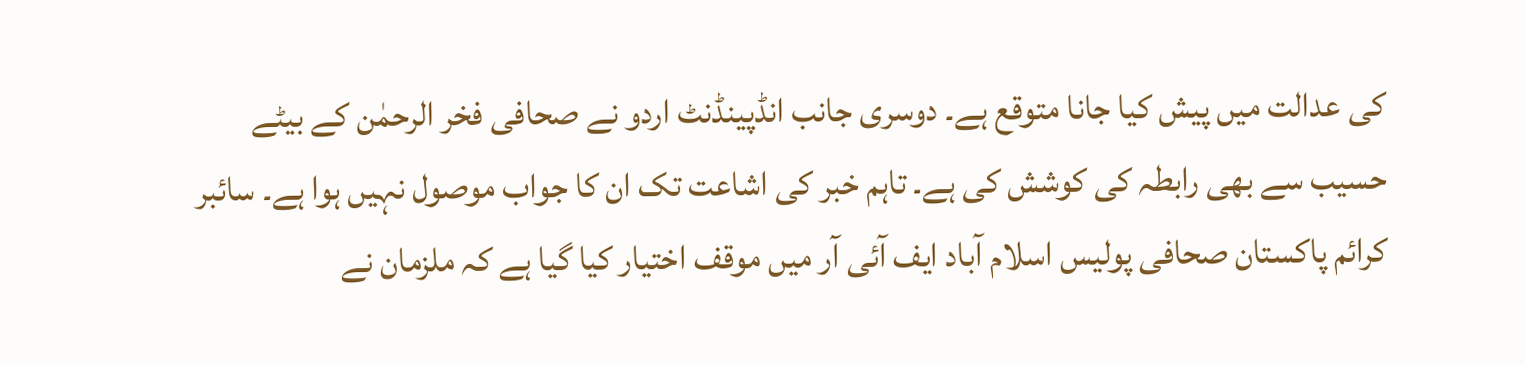کی عدالت میں پیش کیا جانا متوقع ہے۔ دوسری جانب انڈپینڈنٹ اردو نے صحافی فخر الرحمٰن کے بیٹے حسیب سے بھی رابطہ کی کوشش کی ہے۔ تاہم خبر کی اشاعت تک ان کا جواب موصول نہیں ہوا ہے۔ سائبر کرائم پاکستان صحافی پولیس اسلام آباد ایف آئی آر میں موقف اختیار کیا گیا ہے کہ ملزمان نے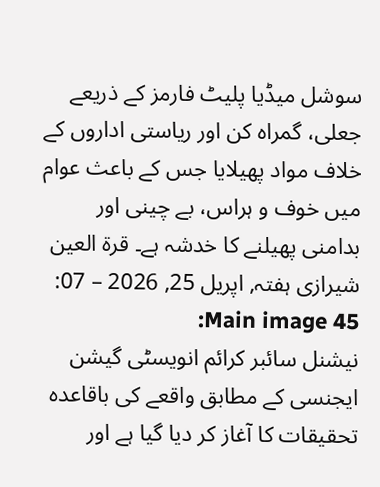سوشل میڈیا پلیٹ فارمز کے ذریعے جعلی، گمراہ کن اور ریاستی اداروں کے خلاف مواد پھیلایا جس کے باعث عوام میں خوف و ہراس، بے چینی اور بدامنی پھیلنے کا خدشہ ہے۔ قرۃ العین شیرازی ہفتہ, اپریل 25, 2026 – 07: 45 Main image:
نیشنل سائبر کرائم انویسٹی گیشن ایجنسی کے مطابق واقعے کی باقاعدہ تحقیقات کا آغاز کر دیا گیا ہے اور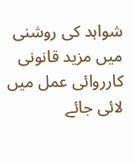شواہد کی روشنی میں مزید قانونی کارروائی عمل میں لائی جائے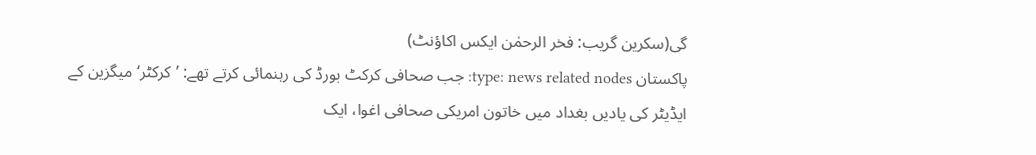گی(سکرین گریب: فخر الرحمٰن ایکس اکاؤنٹ)
پاکستان type: news related nodes: جب صحافی کرکٹ بورڈ کی رہنمائی کرتے تھے: ’کرکٹر‘ میگزین کے ایڈیٹر کی یادیں بغداد میں خاتون امریکی صحافی اغوا، ایک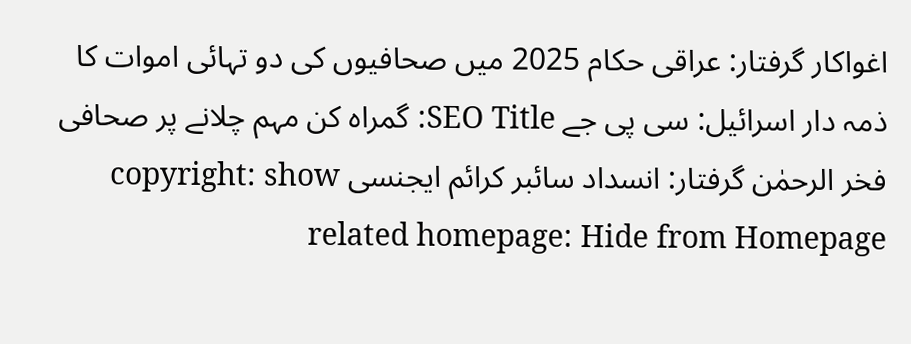اغواکار گرفتار: عراقی حکام 2025 میں صحافیوں کی دو تہائی اموات کا ذمہ دار اسرائیل: سی پی جے SEO Title: گمراہ کن مہم چلانے پر صحافی فخر الرحمٰن گرفتار: انسداد سائبر کرائم ایجنسی copyright: show related homepage: Hide from Homepage